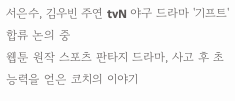서은수, 김우빈 주연 tvN 야구 드라마 '기프트' 합류 논의 중
웹툰 원작 스포츠 판타지 드라마, 사고 후 초능력을 얻은 코치의 이야기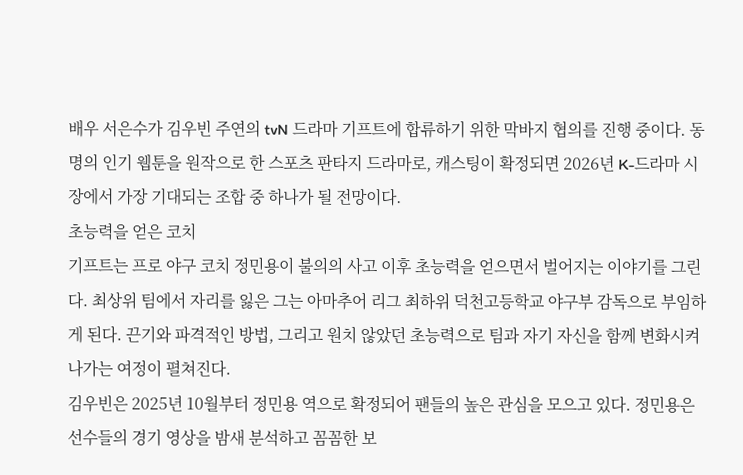배우 서은수가 김우빈 주연의 tvN 드라마 기프트에 합류하기 위한 막바지 협의를 진행 중이다. 동명의 인기 웹툰을 원작으로 한 스포츠 판타지 드라마로, 캐스팅이 확정되면 2026년 K-드라마 시장에서 가장 기대되는 조합 중 하나가 될 전망이다.
초능력을 얻은 코치
기프트는 프로 야구 코치 정민용이 불의의 사고 이후 초능력을 얻으면서 벌어지는 이야기를 그린다. 최상위 팀에서 자리를 잃은 그는 아마추어 리그 최하위 덕천고등학교 야구부 감독으로 부임하게 된다. 끈기와 파격적인 방법, 그리고 원치 않았던 초능력으로 팀과 자기 자신을 함께 변화시켜 나가는 여정이 펼쳐진다.
김우빈은 2025년 10월부터 정민용 역으로 확정되어 팬들의 높은 관심을 모으고 있다. 정민용은 선수들의 경기 영상을 밤새 분석하고 꼼꼼한 보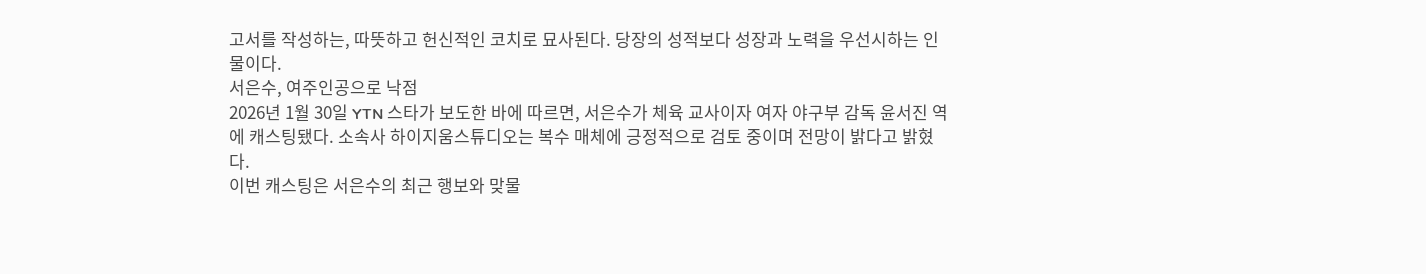고서를 작성하는, 따뜻하고 헌신적인 코치로 묘사된다. 당장의 성적보다 성장과 노력을 우선시하는 인물이다.
서은수, 여주인공으로 낙점
2026년 1월 30일 YTN 스타가 보도한 바에 따르면, 서은수가 체육 교사이자 여자 야구부 감독 윤서진 역에 캐스팅됐다. 소속사 하이지움스튜디오는 복수 매체에 긍정적으로 검토 중이며 전망이 밝다고 밝혔다.
이번 캐스팅은 서은수의 최근 행보와 맞물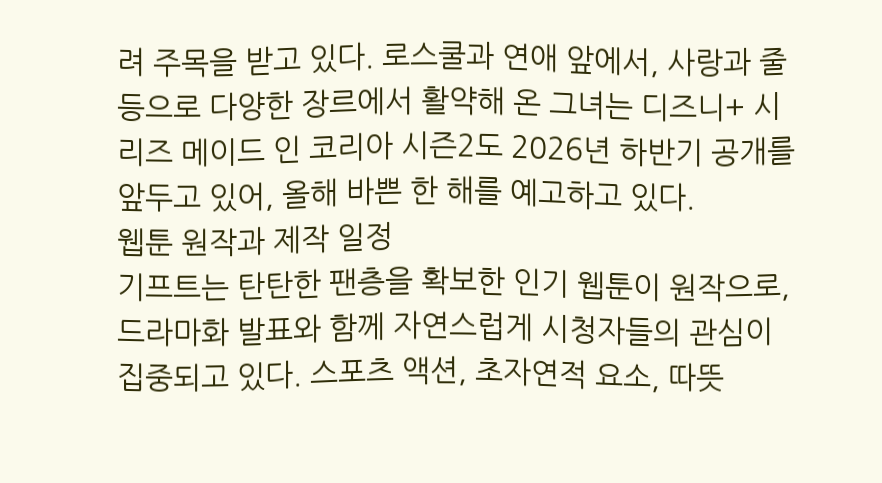려 주목을 받고 있다. 로스쿨과 연애 앞에서, 사랑과 줄 등으로 다양한 장르에서 활약해 온 그녀는 디즈니+ 시리즈 메이드 인 코리아 시즌2도 2026년 하반기 공개를 앞두고 있어, 올해 바쁜 한 해를 예고하고 있다.
웹툰 원작과 제작 일정
기프트는 탄탄한 팬층을 확보한 인기 웹툰이 원작으로, 드라마화 발표와 함께 자연스럽게 시청자들의 관심이 집중되고 있다. 스포츠 액션, 초자연적 요소, 따뜻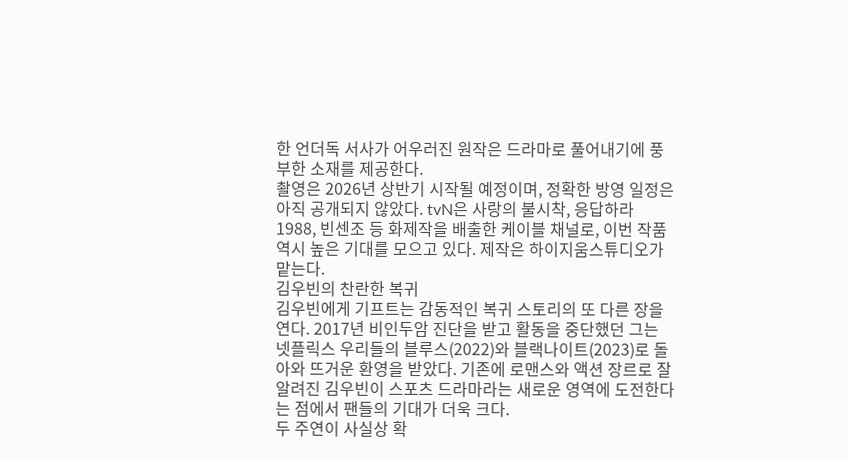한 언더독 서사가 어우러진 원작은 드라마로 풀어내기에 풍부한 소재를 제공한다.
촬영은 2026년 상반기 시작될 예정이며, 정확한 방영 일정은 아직 공개되지 않았다. tvN은 사랑의 불시착, 응답하라 1988, 빈센조 등 화제작을 배출한 케이블 채널로, 이번 작품 역시 높은 기대를 모으고 있다. 제작은 하이지움스튜디오가 맡는다.
김우빈의 찬란한 복귀
김우빈에게 기프트는 감동적인 복귀 스토리의 또 다른 장을 연다. 2017년 비인두암 진단을 받고 활동을 중단했던 그는 넷플릭스 우리들의 블루스(2022)와 블랙나이트(2023)로 돌아와 뜨거운 환영을 받았다. 기존에 로맨스와 액션 장르로 잘 알려진 김우빈이 스포츠 드라마라는 새로운 영역에 도전한다는 점에서 팬들의 기대가 더욱 크다.
두 주연이 사실상 확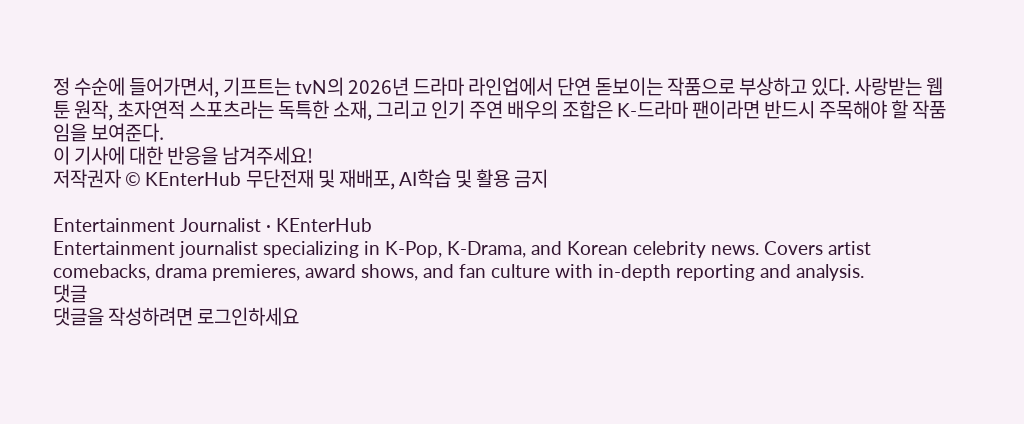정 수순에 들어가면서, 기프트는 tvN의 2026년 드라마 라인업에서 단연 돋보이는 작품으로 부상하고 있다. 사랑받는 웹툰 원작, 초자연적 스포츠라는 독특한 소재, 그리고 인기 주연 배우의 조합은 K-드라마 팬이라면 반드시 주목해야 할 작품임을 보여준다.
이 기사에 대한 반응을 남겨주세요!
저작권자 © KEnterHub 무단전재 및 재배포, AI학습 및 활용 금지

Entertainment Journalist · KEnterHub
Entertainment journalist specializing in K-Pop, K-Drama, and Korean celebrity news. Covers artist comebacks, drama premieres, award shows, and fan culture with in-depth reporting and analysis.
댓글
댓글을 작성하려면 로그인하세요